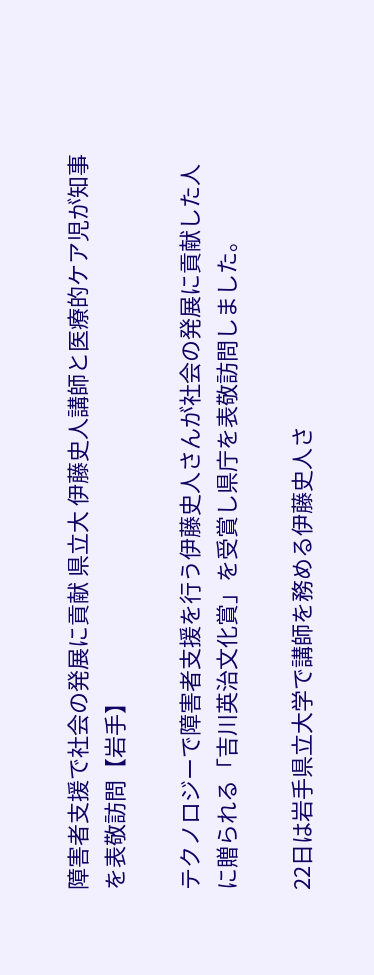障害者支援で社会の発展に貢献 県立大 伊藤史人講師と医療的ケア児が知事を表敬訪問【岩手】

テクノロジーで障害者支援を行う伊藤史人さんが社会の発展に貢献した人に贈られる「吉川英治文化賞」を受賞し県庁を表敬訪問しました。

22日は岩手県立大学で講師を務める伊藤史人さ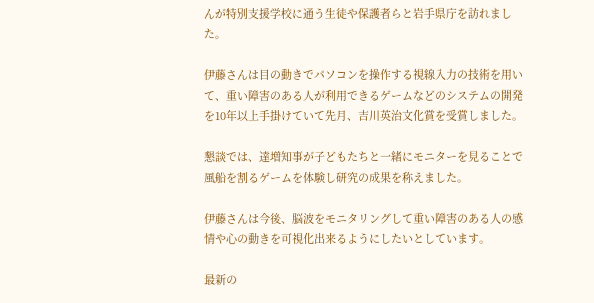んが特別支援学校に通う生徒や保護者らと岩手県庁を訪れました。

伊藤さんは目の動きでパソコンを操作する視線入力の技術を用いて、重い障害のある人が利用できるゲームなどのシステムの開発を10年以上手掛けていて先月、吉川英治文化賞を受賞しました。

懇談では、達増知事が子どもたちと一緒にモニターを見ることで風船を割るゲームを体験し研究の成果を称えました。

伊藤さんは今後、脳波をモニタリングして重い障害のある人の感情や心の動きを可視化出来るようにしたいとしています。

最新の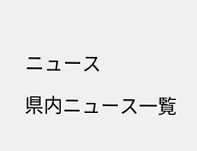ニュース

県内ニュース一覧